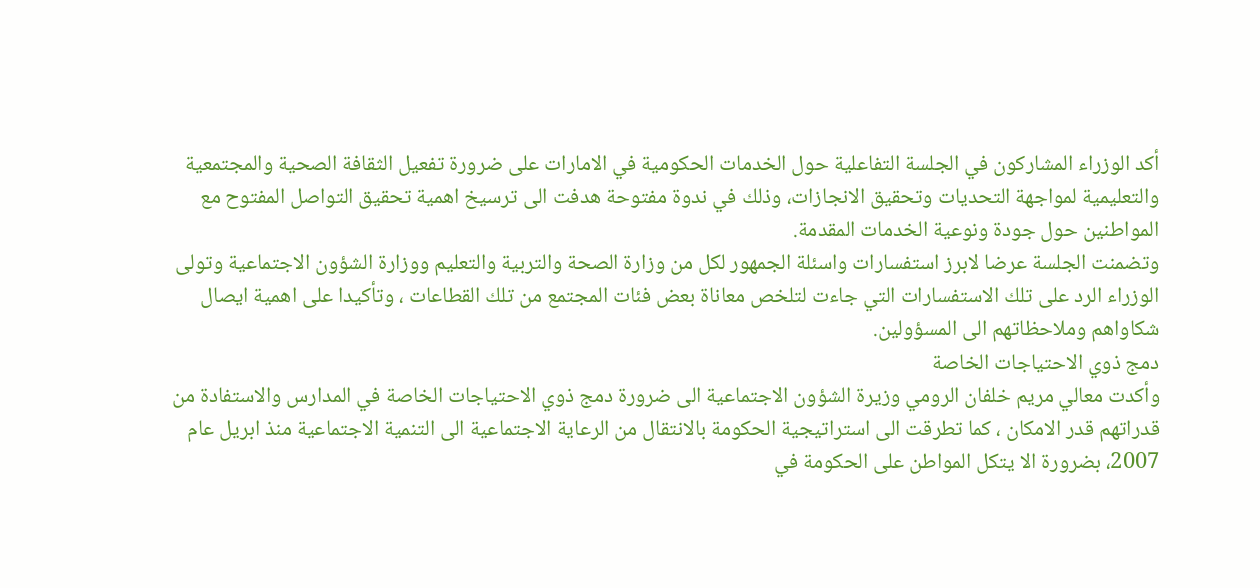أكد الوزراء المشاركون في الجلسة التفاعلية حول الخدمات الحكومية في الامارات على ضرورة تفعيل الثقافة الصحية والمجتمعية والتعليمية لمواجهة التحديات وتحقيق الانجازات، وذلك في ندوة مفتوحة هدفت الى ترسيخ اهمية تحقيق التواصل المفتوح مع المواطنين حول جودة ونوعية الخدمات المقدمة.
وتضمنت الجلسة عرضا لابرز استفسارات واسئلة الجمهور لكل من وزارة الصحة والتربية والتعليم ووزارة الشؤون الاجتماعية وتولى الوزراء الرد على تلك الاستفسارات التي جاءت لتلخص معاناة بعض فئات المجتمع من تلك القطاعات ، وتأكيدا على اهمية ايصال شكاواهم وملاحظاتهم الى المسؤولين.
دمج ذوي الاحتياجات الخاصة
وأكدت معالي مريم خلفان الرومي وزيرة الشؤون الاجتماعية الى ضرورة دمج ذوي الاحتياجات الخاصة في المدارس والاستفادة من قدراتهم قدر الامكان ، كما تطرقت الى استراتيجية الحكومة بالانتقال من الرعاية الاجتماعية الى التنمية الاجتماعية منذ ابريل عام 2007، بضرورة الا يتكل المواطن على الحكومة في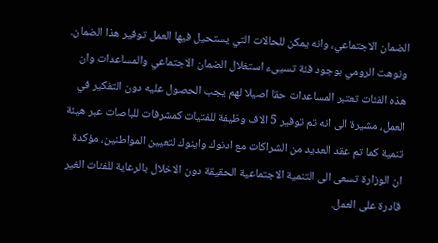الضمان الاجتماعي، وانه يمكن للحالات التي يستحيل فيها العمل توفير هذا الضمان.
ونوهت الرومي بوجود فئة تسيىء استغلال الضمان الاجتماعي والمساعدات وان هذه الفئات تعتبر المساعدات حقا اصيلا لهم يجب الحصول عليه دون التفكير في العمل، مشيرة الى انه تم توفير 5 الاف وظيفة للفتيات كمشرفات للباصات عبر هيئة تنمية كما تم عقد العديد من الشراكات مع ادنوك واينوك لتعيين المواطنين، مؤكدة ان الوزارة تسعى الى التنمية الاجتماعية الحقيقة دون الاخلال بالرعاية للفئات الغير قادرة على العمل.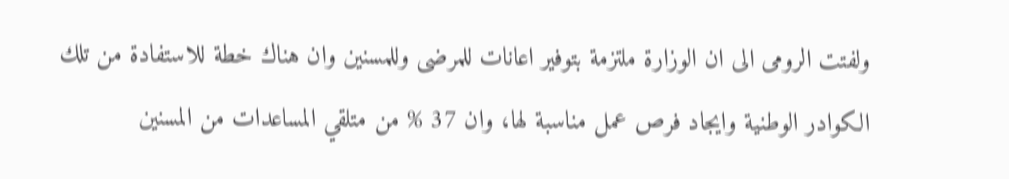ولفتت الرومى الى ان الوزارة ملتزمة بتوفير اعانات للمرضى وللمسنين وان هناك خطة للاستفادة من تلك الكوادر الوطنية وايجاد فرص عمل مناسبة لها، وان 37 % من متلقي المساعدات من المسنين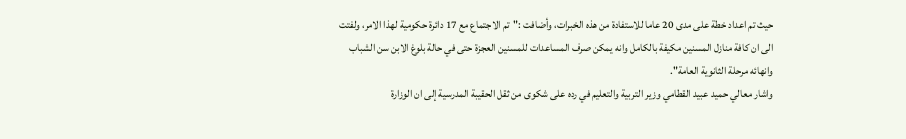حيث تم اعداد خطة على مدى 20 عاما للاستفادة من هذه الخبرات، وأضافت :"تم الاجتماع مع 17 دائرة حكومية لهذا الامر، ولفتت الى ان كافة منازل المسنين مكيفة بالكامل وانه يمكن صرف المساعدات للمسنين العجزة حتى في حالة بلوغ الابن سن الشباب وانهائه مرحلة الثانوية العامة".
واشار معالي حميد عبيد القطامي وزير التربية والتعليم في رده على شكوى من ثقل الحقيبة المدرسية إلى ان الوزارة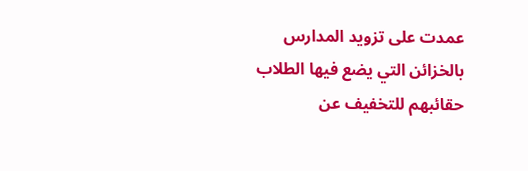عمدت على تزويد المدارس بالخزائن التي يضع فيها الطلاب حقائبهم للتخفيف عن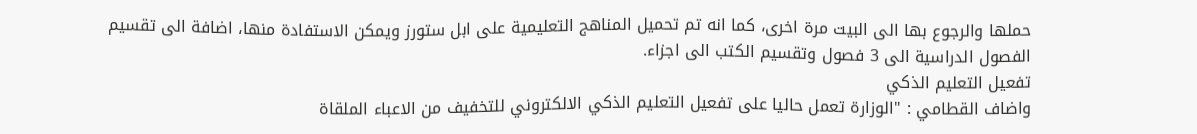حملها والرجوع بها الى البيت مرة اخرى، كما انه تم تحميل المناهج التعليمية على ابل ستورز ويمكن الاستفادة منها، اضافة الى تقسيم الفصول الدراسية الى 3 فصول وتقسيم الكتب الى اجزاء.
تفعيل التعليم الذكي
واضاف القطامي : "الوزارة تعمل حاليا على تفعيل التعليم الذكي الالكتروني للتخفيف من الاعباء الملقاة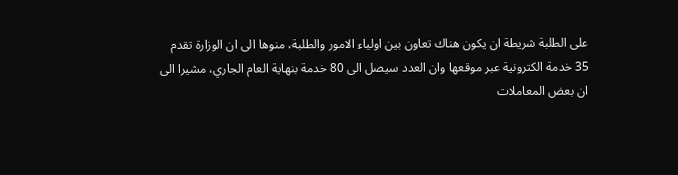على الطلبة شريطة ان يكون هناك تعاون بين اولياء الامور والطلبة، منوها الى ان الوزارة تقدم 35 خدمة الكترونية عبر موقعها وان العدد سيصل الى 80 خدمة بنهاية العام الجاري، مشيرا الى ان بعض المعاملات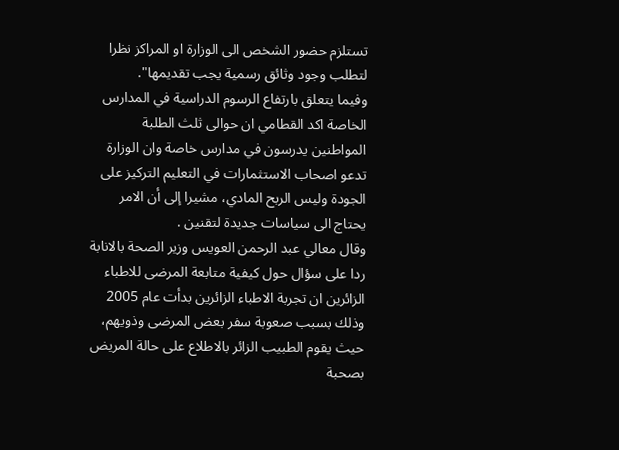تستلزم حضور الشخص الى الوزارة او المراكز نظرا لتطلب وجود وثائق رسمية يجب تقديمها".
وفيما يتعلق بارتفاع الرسوم الدراسية في المدارس الخاصة اكد القطامي ان حوالى ثلث الطلبة المواطنين يدرسون في مدارس خاصة وان الوزارة تدعو اصحاب الاستثمارات في التعليم التركيز على الجودة وليس الربح المادي، مشيرا إلى أن الامر يحتاج الى سياسات جديدة لتقنين .
وقال معالي عبد الرحمن العويس وزير الصحة بالانابة ردا على سؤال حول كيفية متابعة المرضى للاطباء الزائرين ان تجربة الاطباء الزائرين بدأت عام 2005 وذلك بسبب صعوبة سفر بعض المرضى وذويهم، حيث يقوم الطبيب الزائر بالاطلاع على حالة المريض بصحبة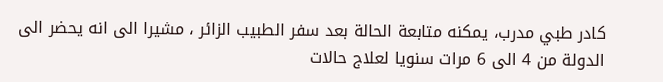كادر طبي مدرب، يمكنه متابعة الحالة بعد سفر الطبيب الزائر ، مشيرا الى انه يحضر الى الدولة من 4 الى 6 مرات سنويا لعلاج حالات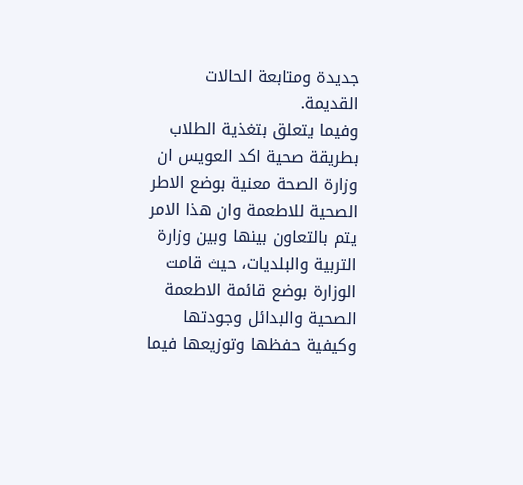جديدة ومتابعة الحالات القديمة.
وفيما يتعلق بتغذية الطلاب بطريقة صحية اكد العويس ان وزارة الصحة معنية بوضع الاطر الصحية للاطعمة وان هذا الامر يتم بالتعاون بينها وبين وزارة التربية والبلديات، حيث قامت الوزارة بوضع قائمة الاطعمة الصحية والبدائل وجودتها وكيفية حفظها وتوزيعها فيما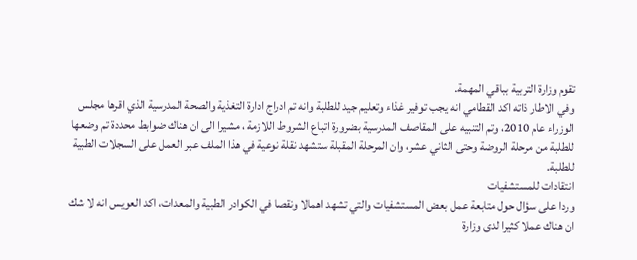تقوم وزارة التربية بباقي المهمة.
وفي الاطار ذاته اكد القطامي انه يجب توفير غذاء وتعليم جيد للطلبة وانه تم ادراج ادارة التغذية والصحة المدرسية الذي اقرها مجلس الوزراء عام 2010، وتم التنبيه على المقاصف المدرسية بضرورة اتباع الشروط اللازمة ، مشيرا الى ان هناك ضوابط محددة تم وضعها للطلبة من مرحلة الروضة وحتى الثاني عشر، وان المرحلة المقبلة ستشهد نقلة نوعية في هذا الملف عبر العمل على السجلات الطبية للطلبة.
انتقادات للمستشفيات
وردا على سؤال حول متابعة عمل بعض المستشفيات والتي تشهد اهمالا ونقصا في الكوادر الطبية والمعدات، اكد العويس انه لا شك ان هناك عملا كثيرا لدى وزارة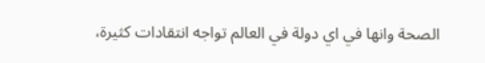الصحة وانها في اي دولة في العالم تواجه انتقادات كثيرة،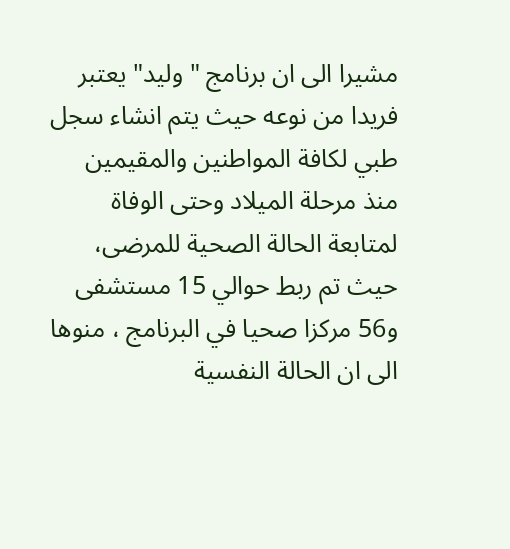مشيرا الى ان برنامج " وليد" يعتبر فريدا من نوعه حيث يتم انشاء سجل طبي لكافة المواطنين والمقيمين منذ مرحلة الميلاد وحتى الوفاة لمتابعة الحالة الصحية للمرضى، حيث تم ربط حوالي 15 مستشفى و56 مركزا صحيا في البرنامج ، منوها الى ان الحالة النفسية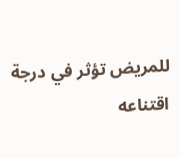للمريض تؤثر في درجة اقتناعه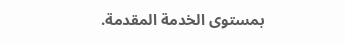بمستوى الخدمة المقدمة.